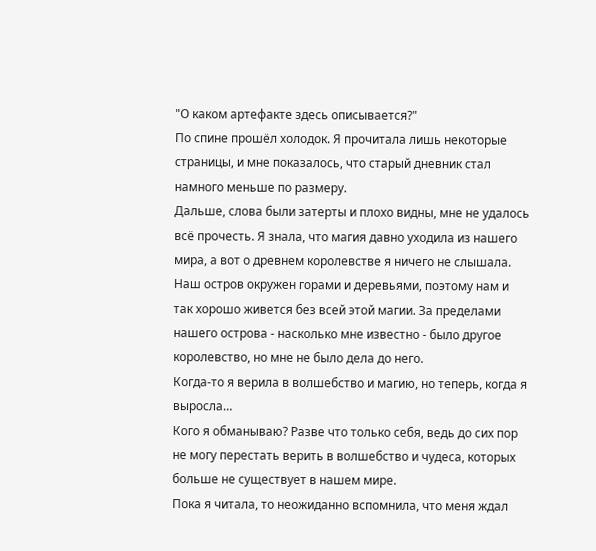"О каком артефакте здесь описывается?"
По спине прошёл холодок. Я прочитала лишь некоторые страницы, и мне показалось, что старый дневник стал намного меньше по размеру.
Дальше, слова были затерты и плохо видны, мне не удалось всё прочесть. Я знала, что магия давно уходила из нашего мира, а вот о древнем королевстве я ничего не слышала.
Наш остров окружен горами и деревьями, поэтому нам и так хорошо живется без всей этой магии. За пределами нашего острова - насколько мне известно - было другое королевство, но мне не было дела до него.
Когда-то я верила в волшебство и магию, но теперь, когда я выросла…
Кого я обманываю? Разве что только себя, ведь до сих пор не могу перестать верить в волшебство и чудеса, которых больше не существует в нашем мире.
Пока я читала, то неожиданно вспомнила, что меня ждал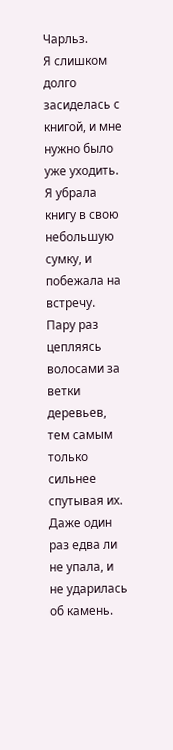Чарльз.
Я слишком долго засиделась с книгой, и мне нужно было уже уходить. Я убрала книгу в свою небольшую сумку, и побежала на встречу. Пару раз цепляясь волосами за ветки деревьев, тем самым только сильнее спутывая их. Даже один раз едва ли не упала, и не ударилась об камень.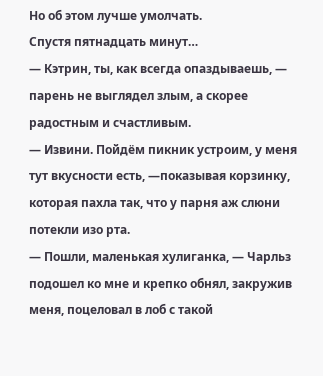Но об этом лучше умолчать.
Спустя пятнадцать минут…
— Кэтрин, ты, как всегда опаздываешь, — парень не выглядел злым, а скорее радостным и счастливым.
— Извини. Пойдём пикник устроим, у меня тут вкусности есть, —показывая корзинку, которая пахла так, что у парня аж слюни потекли изо рта.
— Пошли, маленькая хулиганка, — Чарльз подошел ко мне и крепко обнял, закружив меня, поцеловал в лоб с такой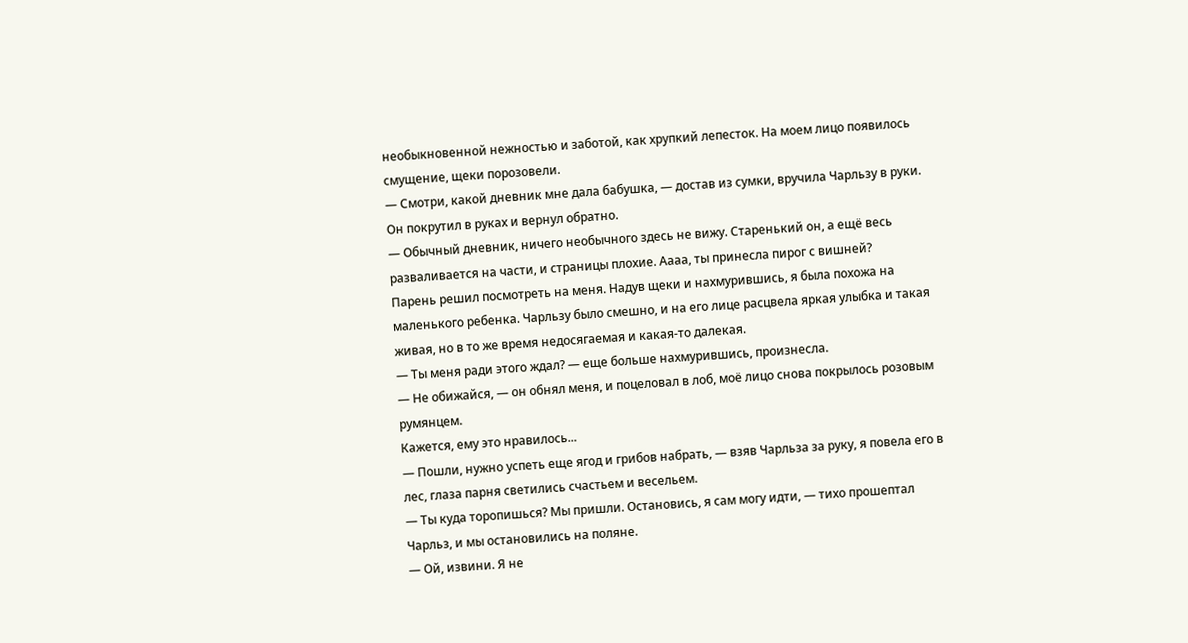необыкновенной нежностью и заботой, как хрупкий лепесток. На моем лицо появилось смущение, щеки порозовели.
— Смотри, какой дневник мне дала бабушка, — достав из сумки, вручила Чарльзу в руки. Он покрутил в руках и вернул обратно.
— Обычный дневник, ничего необычного здесь не вижу. Старенький он, а ещё весь разваливается на части, и страницы плохие. Аааа, ты принесла пирог с вишней?
Парень решил посмотреть на меня. Надув щеки и нахмурившись, я была похожа на маленького ребенка. Чарльзу было смешно, и на его лице расцвела яркая улыбка и такая живая, но в то же время недосягаемая и какая-то далекая.
— Ты меня ради этого ждал? — еще больше нахмурившись, произнесла.
— Не обижайся, — он обнял меня, и поцеловал в лоб, моё лицо снова покрылось розовым румянцем.
Кажется, ему это нравилось...
— Пошли, нужно успеть еще ягод и грибов набрать, — взяв Чарльза за руку, я повела его в лес, глаза парня светились счастьем и весельем.
— Ты куда торопишься? Мы пришли. Остановись, я сам могу идти, — тихо прошептал Чарльз, и мы остановились на поляне.
— Ой, извини. Я не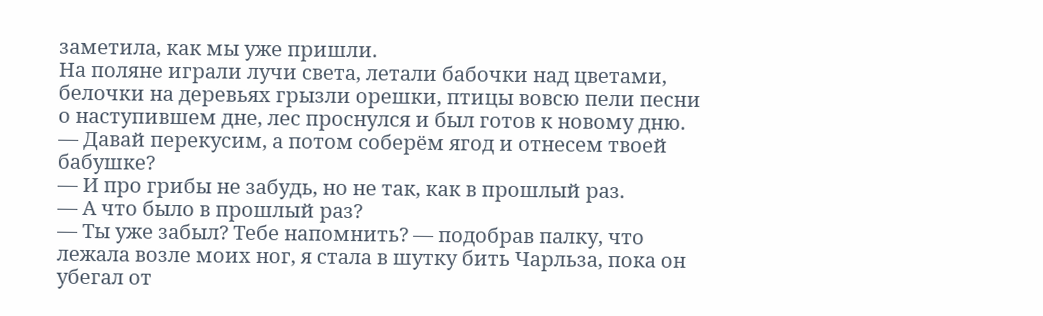заметила, как мы уже пришли.
На поляне играли лучи света, летали бабочки над цветами, белочки на деревьях грызли орешки, птицы вовсю пели песни о наступившем дне, лес проснулся и был готов к новому дню.
— Давай перекусим, а потом соберём ягод и отнесем твоей бабушке?
— И про грибы не забудь, но не так, как в прошлый раз.
— А что было в прошлый раз?
— Ты уже забыл? Тебе напомнить? — подобрав палку, что лежала возле моих ног, я стала в шутку бить Чарльза, пока он убегал от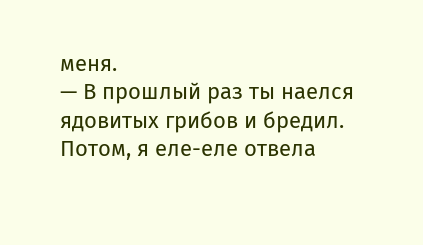меня.
— В прошлый раз ты наелся ядовитых грибов и бредил. Потом, я еле-еле отвела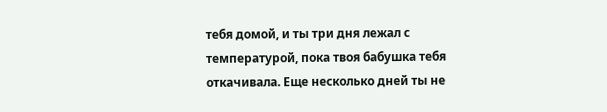тебя домой, и ты три дня лежал с температурой, пока твоя бабушка тебя откачивала. Еще несколько дней ты не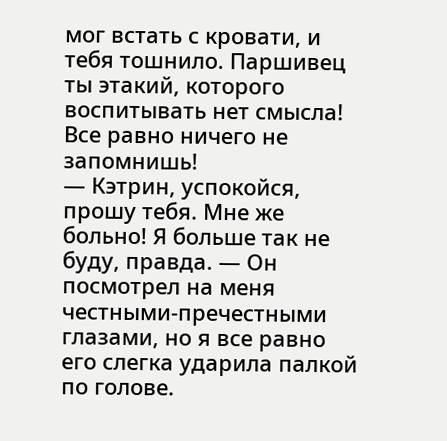мог встать с кровати, и тебя тошнило. Паршивец ты этакий, которого воспитывать нет смысла! Все равно ничего не запомнишь!
— Кэтрин, успокойся, прошу тебя. Мне же больно! Я больше так не буду, правда. — Он посмотрел на меня честными-пречестными глазами, но я все равно его слегка ударила палкой по голове.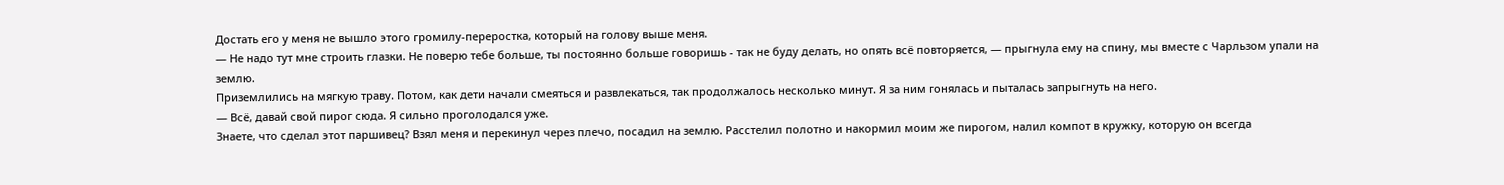Достать его у меня не вышло этого громилу-переростка, который на голову выше меня.
— Не надо тут мне строить глазки. Не поверю тебе больше, ты постоянно больше говоришь - так не буду делать, но опять всё повторяется, — прыгнула ему на спину, мы вместе с Чарльзом упали на землю.
Приземлились на мягкую траву. Потом, как дети начали смеяться и развлекаться, так продолжалось несколько минут. Я за ним гонялась и пыталась запрыгнуть на него.
— Всё, давай свой пирог сюда. Я сильно проголодался уже.
Знаете, что сделал этот паршивец? Взял меня и перекинул через плечо, посадил на землю. Расстелил полотно и накормил моим же пирогом, налил компот в кружку, которую он всегда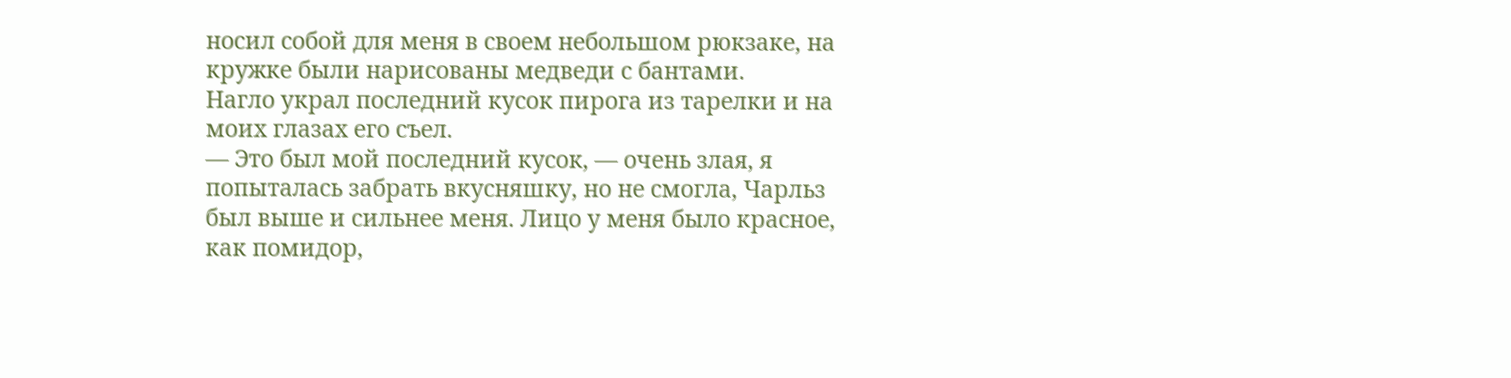носил собой для меня в своем небольшом рюкзаке, на кружке были нарисованы медведи с бантами.
Нагло украл последний кусок пирога из тарелки и на моих глазах его съел.
— Это был мой последний кусок, — очень злая, я попыталась забрать вкусняшку, но не смогла, Чарльз был выше и сильнее меня. Лицо у меня было красное, как помидор,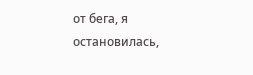от бега, я остановилась,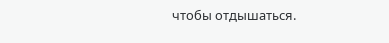чтобы отдышаться.